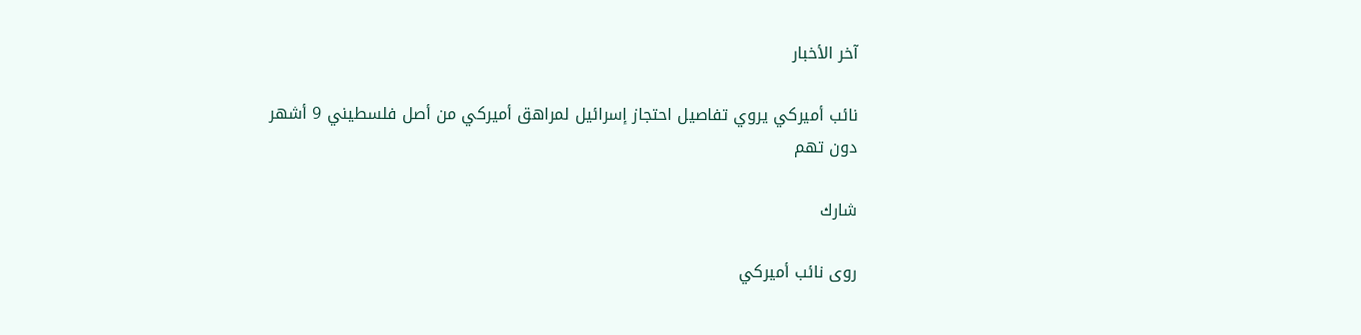آخر الأخبار

نائب أميركي يروي تفاصيل احتجاز إسرائيل لمراهق أميركي من أصل فلسطيني 9 أشهر دون تهم

شارك

روى نائب أميركي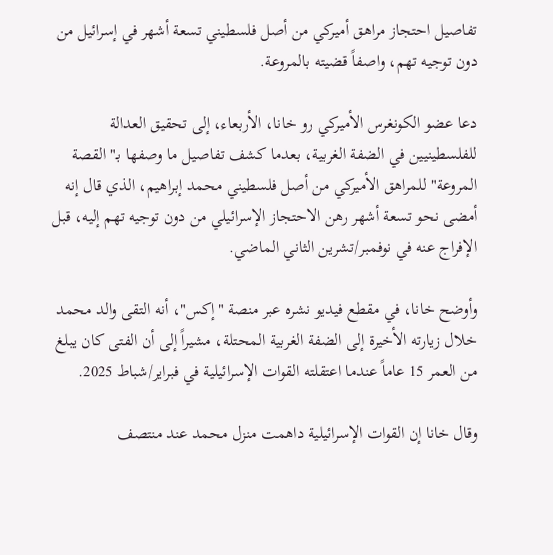تفاصيل احتجاز مراهق أميركي من أصل فلسطيني تسعة أشهر في إسرائيل من دون توجيه تهم، واصفاً قضيته بالمروعة.

دعا عضو الكونغرس الأميركي رو خانا، الأربعاء، إلى تحقيق العدالة للفلسطينيين في الضفة الغربية، بعدما كشف تفاصيل ما وصفها بـ"القصة المروعة" للمراهق الأميركي من أصل فلسطيني محمد إبراهيم، الذي قال إنه أمضى نحو تسعة أشهر رهن الاحتجاز الإسرائيلي من دون توجيه تهم إليه، قبل الإفراج عنه في نوفمبر/تشرين الثاني الماضي.

وأوضح خانا، في مقطع فيديو نشره عبر منصة "إكس"، أنه التقى والد محمد خلال زيارته الأخيرة إلى الضفة الغربية المحتلة، مشيراً إلى أن الفتى كان يبلغ من العمر 15 عاماً عندما اعتقلته القوات الإسرائيلية في فبراير/شباط 2025.

وقال خانا إن القوات الإسرائيلية داهمت منزل محمد عند منتصف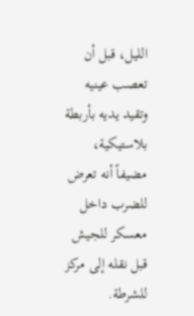الليل، قبل أن تعصب عينيه وتقيد يديه بأربطة بلاستيكية، مضيفاً أنه تعرض للضرب داخل معسكر للجيش قبل نقله إلى مركز للشرطة.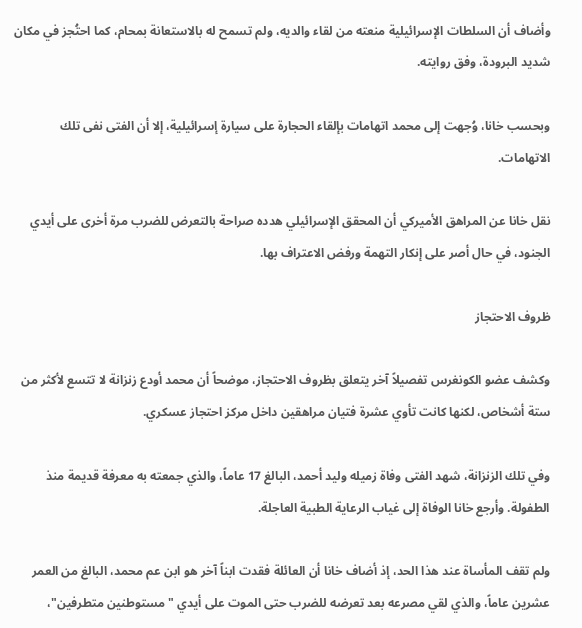وأضاف أن السلطات الإسرائيلية منعته من لقاء والديه، ولم تسمح له بالاستعانة بمحام، كما احتُجز في مكان شديد البرودة، وفق روايته.

وبحسب خانا، وُجهت إلى محمد اتهامات بإلقاء الحجارة على سيارة إسرائيلية، إلا أن الفتى نفى تلك الاتهامات.

نقل خانا عن المراهق الأميركي أن المحقق الإسرائيلي هدده صراحة بالتعرض للضرب مرة أخرى على أيدي الجنود، في حال أصر على إنكار التهمة ورفض الاعتراف بها.

ظروف الاحتجاز

وكشف عضو الكونغرس تفصيلاً آخر يتعلق بظروف الاحتجاز، موضحاً أن محمد أودع زنزانة لا تتسع لأكثر من ستة أشخاص، لكنها كانت تأوي عشرة فتيان مراهقين داخل مركز احتجاز عسكري.

وفي تلك الزنزانة، شهد الفتى وفاة زميله وليد أحمد، البالغ 17 عاماً، والذي جمعته به معرفة قديمة منذ الطفولة. وأرجع خانا الوفاة إلى غياب الرعاية الطبية العاجلة.

ولم تقف المأساة عند هذا الحد، إذ أضاف خانا أن العائلة فقدت ابناً آخر هو ابن عم محمد، البالغ من العمر عشرين عاماً، والذي لقي مصرعه بعد تعرضه للضرب حتى الموت على أيدي "مستوطنين متطرفين"،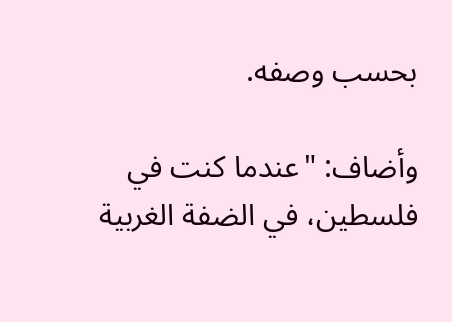بحسب وصفه.

وأضاف: "عندما كنت في فلسطين، في الضفة الغربية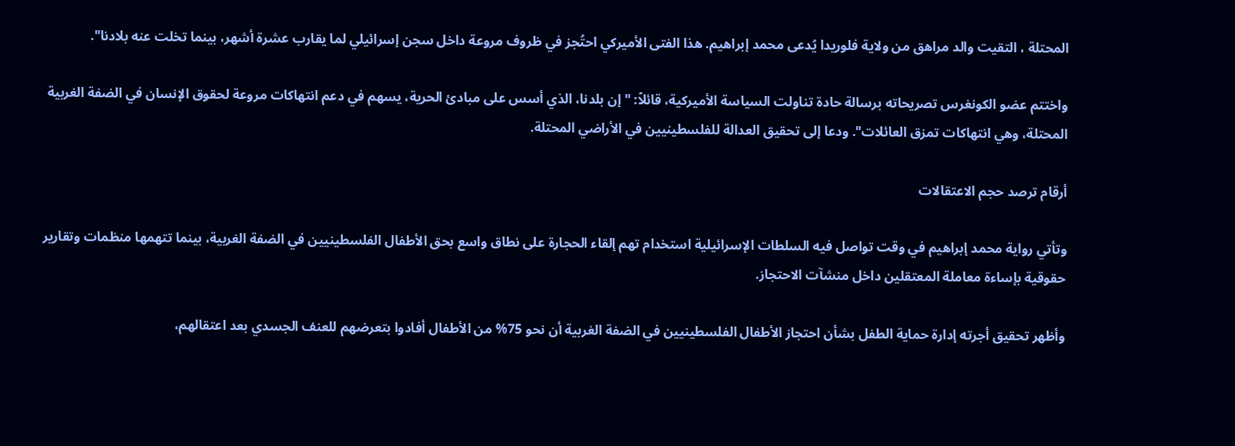المحتلة ، التقيت والد مراهق من ولاية فلوريدا يُدعى محمد إبراهيم. هذا الفتى الأميركي احتُجز في ظروف مروعة داخل سجن إسرائيلي لما يقارب عشرة أشهر، بينما تخلت عنه بلادنا".

واختتم عضو الكونغرس تصريحاته برسالة حادة تناولت السياسة الأميركية، قائلاً: "إن بلدنا، الذي أسس على مبادئ الحرية، يسهم في دعم انتهاكات مروعة لحقوق الإنسان في الضفة الغربية المحتلة، وهي انتهاكات تمزق العائلات". ودعا إلى تحقيق العدالة للفلسطينيين في الأراضي المحتلة.

أرقام ترصد حجم الاعتقالات

وتأتي رواية محمد إبراهيم في وقت تواصل فيه السلطات الإسرائيلية استخدام تهم إلقاء الحجارة على نطاق واسع بحق الأطفال الفلسطينيين في الضفة الغربية، بينما تتهمها منظمات وتقارير حقوقية بإساءة معاملة المعتقلين داخل منشآت الاحتجاز.

وأظهر تحقيق أجرته إدارة حماية الطفل بشأن احتجاز الأطفال الفلسطينيين في الضفة الغربية أن نحو 75% من الأطفال أفادوا بتعرضهم للعنف الجسدي بعد اعتقالهم،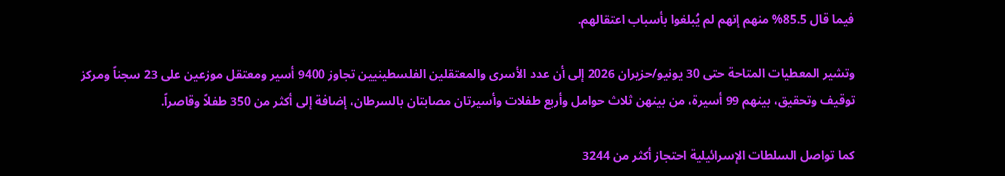فيما قال 85.5% منهم إنهم لم يُبلغوا بأسباب اعتقالهم.

وتشير المعطيات المتاحة حتى 30 يونيو/حزيران 2026 إلى أن عدد الأسرى والمعتقلين الفلسطينيين تجاوز 9400 أسير ومعتقل موزعين على 23 سجناً ومركز توقيف وتحقيق، بينهم 99 أسيرة، من بينهن ثلاث حوامل وأربع طفلات وأسيرتان مصابتان بالسرطان، إضافة إلى أكثر من 350 طفلاً وقاصراً.

كما تواصل السلطات الإسرائيلية احتجاز أكثر من 3244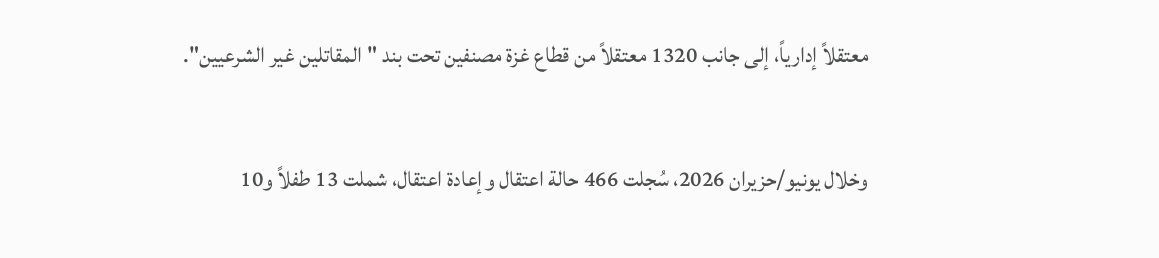معتقلاً إدارياً، إلى جانب 1320 معتقلاً من قطاع غزة مصنفين تحت بند "المقاتلين غير الشرعيين".

وخلال يونيو/حزيران 2026، سُجلت 466 حالة اعتقال وإعادة اعتقال، شملت 13 طفلاً و10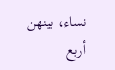نساء، بينهن أربع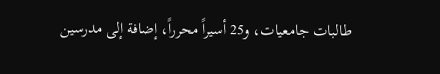طالبات جامعيات، و25 أسيراً محرراً، إضافة إلى مدرسين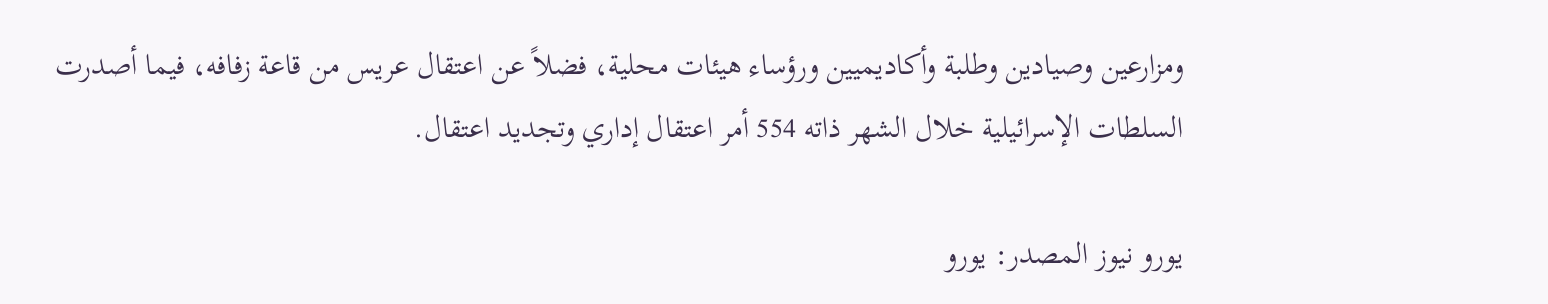ومزارعين وصيادين وطلبة وأكاديميين ورؤساء هيئات محلية، فضلاً عن اعتقال عريس من قاعة زفافه، فيما أصدرت السلطات الإسرائيلية خلال الشهر ذاته 554 أمر اعتقال إداري وتجديد اعتقال.

يورو نيوز المصدر: يورو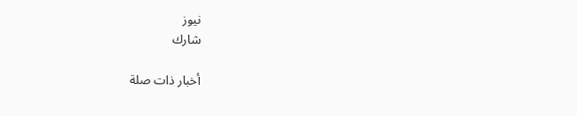نيوز
شارك

أخبار ذات صلة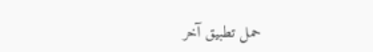حمل تطبيق آخر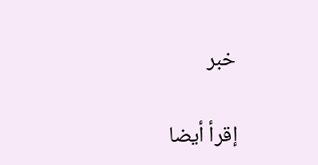خبر

إقرأ أيضا